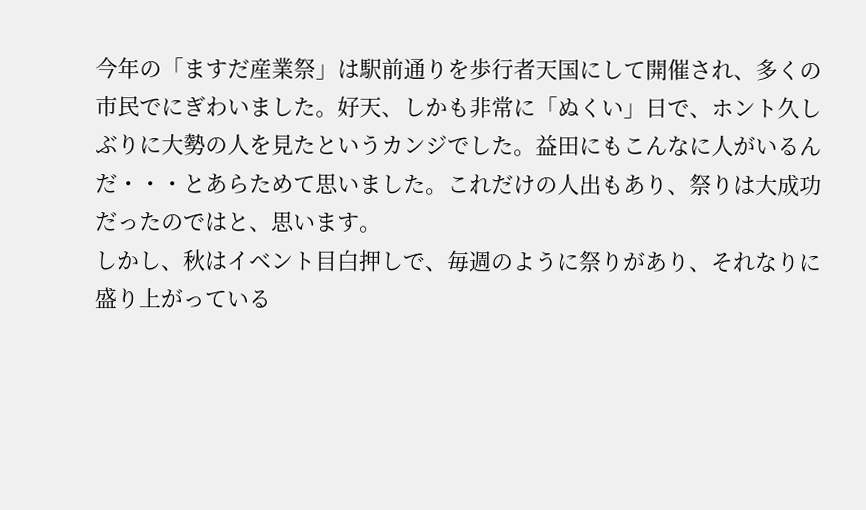今年の「ますだ産業祭」は駅前通りを歩行者天国にして開催され、多くの市民でにぎわいました。好天、しかも非常に「ぬくい」日で、ホント久しぶりに大勢の人を見たというカンジでした。益田にもこんなに人がいるんだ・・・とあらためて思いました。これだけの人出もあり、祭りは大成功だったのではと、思います。
しかし、秋はイベント目白押しで、毎週のように祭りがあり、それなりに盛り上がっている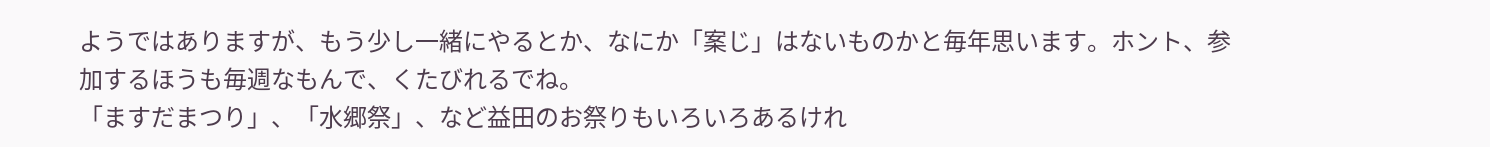ようではありますが、もう少し一緒にやるとか、なにか「案じ」はないものかと毎年思います。ホント、参加するほうも毎週なもんで、くたびれるでね。
「ますだまつり」、「水郷祭」、など益田のお祭りもいろいろあるけれ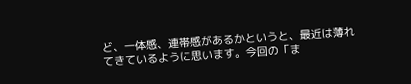ど、一体感、連帯感があるかというと、最近は薄れてきているように思います。今回の「ま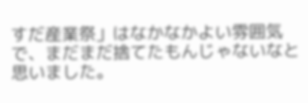すだ産業祭」はなかなかよい雰囲気で、まだまだ捨てたもんじゃないなと思いました。